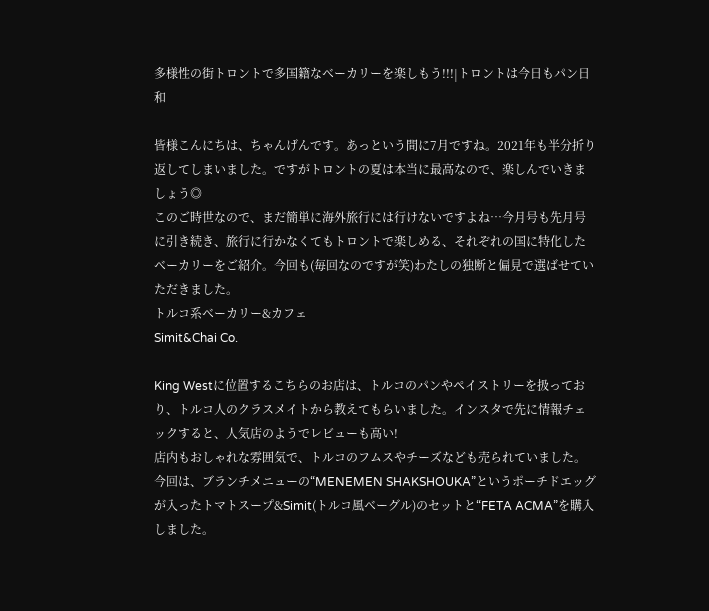多様性の街トロントで多国籍なベーカリーを楽しもう!!!|トロントは今日もパン日和

皆様こんにちは、ちゃんげんです。あっという間に7月ですね。2021年も半分折り返してしまいました。ですがトロントの夏は本当に最高なので、楽しんでいきましょう◎
このご時世なので、まだ簡単に海外旅行には行けないですよね…今月号も先月号に引き続き、旅行に行かなくてもトロントで楽しめる、それぞれの国に特化したベーカリーをご紹介。今回も(毎回なのですが笑)わたしの独断と偏見で選ばせていただきました。
トルコ系ベーカリー&カフェ
Simit&Chai Co.

King Westに位置するこちらのお店は、トルコのパンやペイストリーを扱っており、トルコ人のクラスメイトから教えてもらいました。インスタで先に情報チェックすると、人気店のようでレビューも高い!
店内もおしゃれな雰囲気で、トルコのフムスやチーズなども売られていました。
今回は、ブランチメニューの“MENEMEN SHAKSHOUKA”というポーチドエッグが入ったトマトスープ&Simit(トルコ風ベーグル)のセットと“FETA ACMA”を購入しました。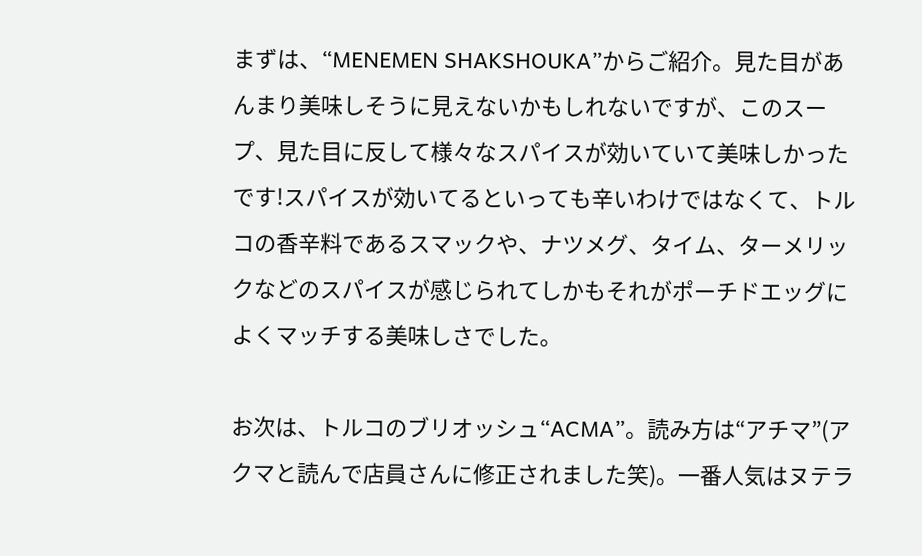まずは、“MENEMEN SHAKSHOUKA”からご紹介。見た目があんまり美味しそうに見えないかもしれないですが、このスープ、見た目に反して様々なスパイスが効いていて美味しかったです!スパイスが効いてるといっても辛いわけではなくて、トルコの香辛料であるスマックや、ナツメグ、タイム、ターメリックなどのスパイスが感じられてしかもそれがポーチドエッグによくマッチする美味しさでした。

お次は、トルコのブリオッシュ“ACMA”。読み方は“アチマ”(アクマと読んで店員さんに修正されました笑)。一番人気はヌテラ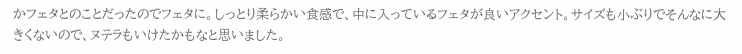かフェタとのことだったのでフェタに。しっとり柔らかい食感で、中に入っているフェタが良いアクセント。サイズも小ぶりでそんなに大きくないので、ヌテラもいけたかもなと思いました。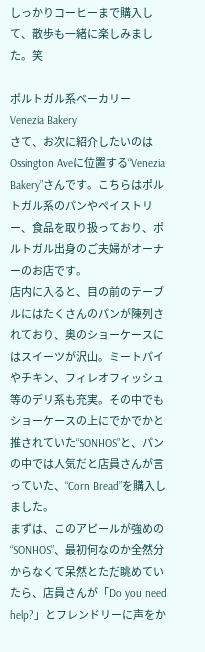しっかりコーヒーまで購入して、散歩も一緒に楽しみました。笑

ポルトガル系ベーカリー
Venezia Bakery
さて、お次に紹介したいのはOssington Aveに位置する“Venezia Bakery”さんです。こちらはポルトガル系のパンやペイストリー、食品を取り扱っており、ポルトガル出身のご夫婦がオーナーのお店です。
店内に入ると、目の前のテーブルにはたくさんのパンが陳列されており、奥のショーケースにはスイーツが沢山。ミートパイやチキン、フィレオフィッシュ等のデリ系も充実。その中でもショーケースの上にでかでかと推されていた“SONHOS”と、パンの中では人気だと店員さんが言っていた、“Corn Bread”を購入しました。
まずは、このアピールが強めの“SONHOS”、最初何なのか全然分からなくて呆然とただ眺めていたら、店員さんが「Do you need help?」とフレンドリーに声をか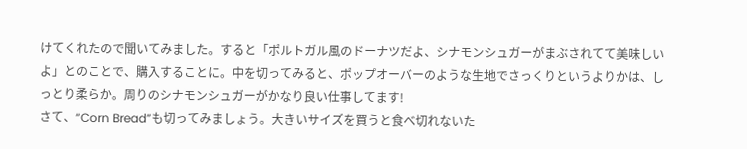けてくれたので聞いてみました。すると「ポルトガル風のドーナツだよ、シナモンシュガーがまぶされてて美味しいよ」とのことで、購入することに。中を切ってみると、ポップオーバーのような生地でさっくりというよりかは、しっとり柔らか。周りのシナモンシュガーがかなり良い仕事してます!
さて、“Corn Bread”も切ってみましょう。大きいサイズを買うと食べ切れないた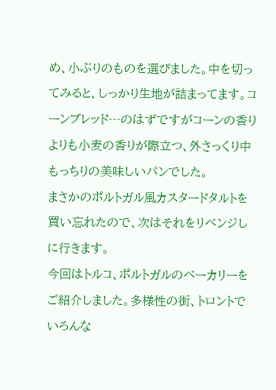め、小ぶりのものを選びました。中を切ってみると、しっかり生地が詰まってます。コーンブレッド…のはずですがコーンの香りよりも小麦の香りが際立つ、外さっくり中もっちりの美味しいパンでした。
まさかのポルトガル風カスタードタルトを買い忘れたので、次はそれをリベンジしに行きます。
今回はトルコ、ポルトガルのベーカリーをご紹介しました。多様性の街、トロントでいろんな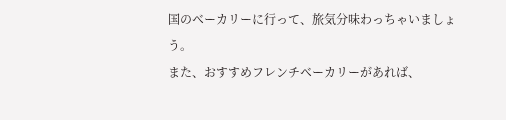国のベーカリーに行って、旅気分味わっちゃいましょう。
また、おすすめフレンチベーカリーがあれば、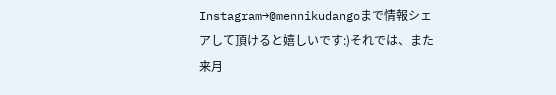Instagram→@mennikudangoまで情報シェアして頂けると嬉しいです:)それでは、また来月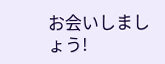お会いしましょう!